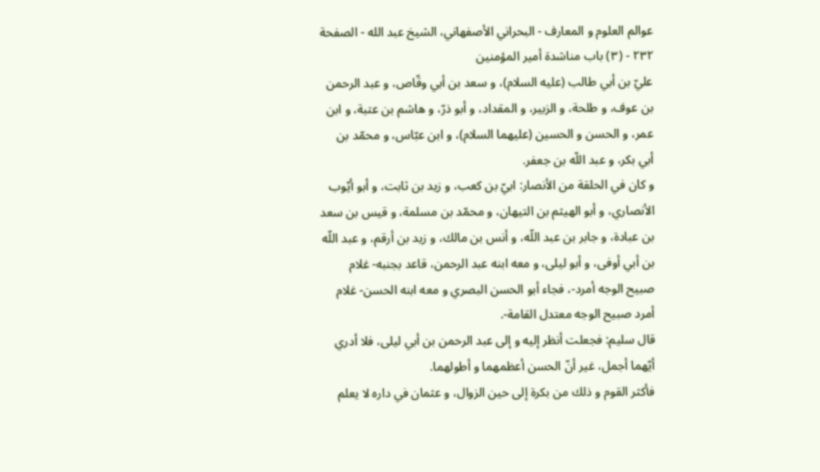عوالم العلوم و المعارف - البحراني الأصفهاني، الشيخ عبد الله - الصفحة ٢٣٢ - (٣) باب مناشدة أمير المؤمنين
عليّ بن أبي طالب (عليه السلام)، و سعد بن أبي وقّاص، و عبد الرحمن بن عوف، و طلحة، و الزبير، و المقداد، و أبو ذرّ، و هاشم بن عتبة، و ابن عمر، و الحسن و الحسين (عليهما السلام)، و ابن عبّاس، و محمّد بن أبي بكر، و عبد اللّه بن جعفر.
و كان في الحلقة من الأنصار: ابيّ بن كعب، و زيد بن ثابت، و أبو أيّوب الأنصاري، و أبو الهيثم بن التيهان، و محمّد بن مسلمة، و قيس بن سعد بن عبادة، و جابر بن عبد اللّه، و أنس بن مالك، و زيد بن أرقم، و عبد اللّه بن أبي أوفى، و أبو ليلى، و معه ابنه عبد الرحمن، قاعد بجنبه- غلام صبيح الوجه أمرد-، فجاء أبو الحسن البصري و معه ابنه الحسن- غلام أمرد صبيح الوجه معتدل القامة-.
قال سليم: فجعلت أنظر إليه و إلى عبد الرحمن بن أبي ليلى، فلا أدري أيّهما أجمل، غير أنّ الحسن أعظمهما و أطولهما.
فأكثر القوم و ذلك من بكرة إلى حين الزوال، و عثمان في داره لا يعلم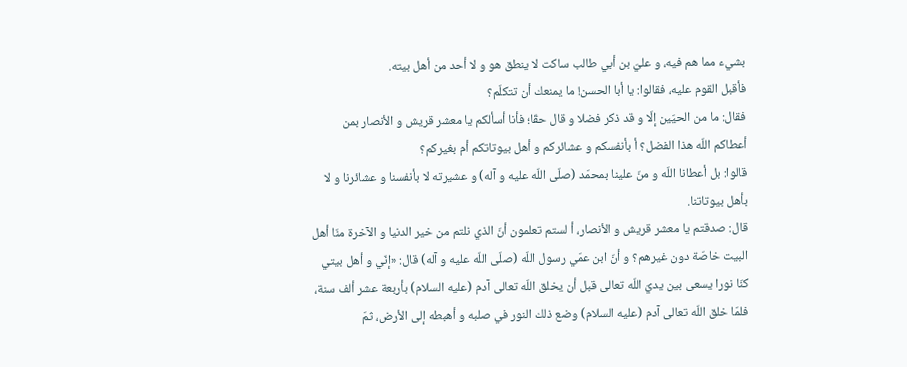بشيء مما هم فيه، و عليّ بن أبي طالب ساكت لا ينطق هو و لا أحد من أهل بيته.
فأقبل القوم عليه، فقالوا: يا أبا الحسن! ما يمنعك أن تتكلّم؟
فقال: ما من الحيّين إلّا و قد ذكر فضلا و قال حقّا؛ فأنا أسألكم يا معشر قريش و الأنصار بمن أعطاكم اللّه هذا الفضل؟ أ بأنفسكم و عشائركم و أهل بيوتاتكم أم بغيركم؟
قالوا: بل أعطانا اللّه و منّ علينا بمحمّد (صلّى اللّه عليه و آله) و عشيرته لا بأنفسنا و عشائرنا و لا بأهل بيوتاتنا.
قال: صدقتم يا معشر قريش و الأنصار، أ لستم تعلمون أنّ الذي نلتم من خير الدنيا و الآخرة منّا أهل البيت خاصّة دون غيرهم؟ و أنّ ابن عمّي رسول اللّه (صلّى اللّه عليه و آله) قال: «إنّي و أهل بيتي كنّا نورا يسعى بين يديّ اللّه تعالى قبل أن يخلق اللّه تعالى آدم (عليه السلام) بأربعة عشر ألف سنة، فلمّا خلق اللّه تعالى آدم (عليه السلام) وضع ذلك النور في صلبه و أهبطه إلى الأرض، ثمّ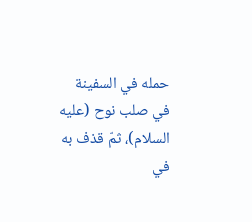حمله في السفينة في صلب نوح (عليه السلام)، ثمّ قذف به في